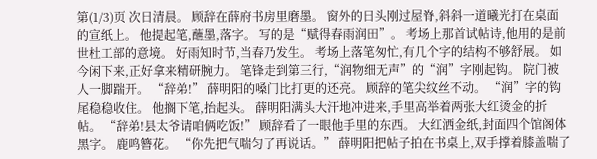第(1/3)页 次日清晨。 顾辞在薛府书房里磨墨。 窗外的日头刚过屋脊,斜斜一道曦光打在桌面的宣纸上。 他提起笔,蘸墨,落字。 写的是“赋得春雨润田”。 考场上那首试帖诗,他用的是前世杜工部的意境。 好雨知时节,当春乃发生。 考场上落笔匆忙,有几个字的结构不够舒展。 如今闲下来,正好拿来精研腕力。 笔锋走到第三行,“润物细无声”的“润”字刚起钩。 院门被人一脚踹开。 “辞弟!” 薛明阳的嗓门比打更的还亮。 顾辞的笔尖纹丝不动。 “润”字的钩尾稳稳收住。 他搁下笔,抬起头。 薛明阳满头大汗地冲进来,手里高举着两张大红烫金的折帖。 “辞弟!县太爷请咱俩吃饭!” 顾辞看了一眼他手里的东西。 大红洒金纸,封面四个馆阁体黑字。 鹿鸣簪花。 “你先把气喘匀了再说话。” 薛明阳把帖子拍在书桌上,双手撑着膝盖喘了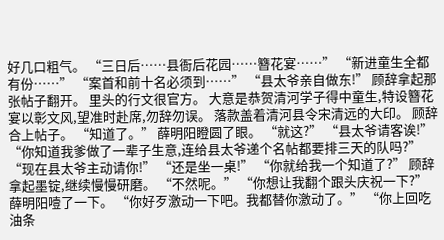好几口粗气。 “三日后……县衙后花园……簪花宴……” “新进童生全都有份……” “案首和前十名必须到……” “县太爷亲自做东!” 顾辞拿起那张帖子翻开。 里头的行文很官方。 大意是恭贺清河学子得中童生,特设簪花宴以彰文风,望准时赴席,勿辞勿误。 落款盖着清河县令宋清远的大印。 顾辞合上帖子。 “知道了。” 薛明阳瞪圆了眼。 “就这?” “县太爷请客诶!” “你知道我爹做了一辈子生意,连给县太爷递个名帖都要排三天的队吗?” “现在县太爷主动请你!” “还是坐一桌!” “你就给我一个知道了?” 顾辞拿起墨锭,继续慢慢研磨。 “不然呢。” “你想让我翻个跟头庆祝一下?” 薛明阳噎了一下。 “你好歹激动一下吧。我都替你激动了。” “你上回吃油条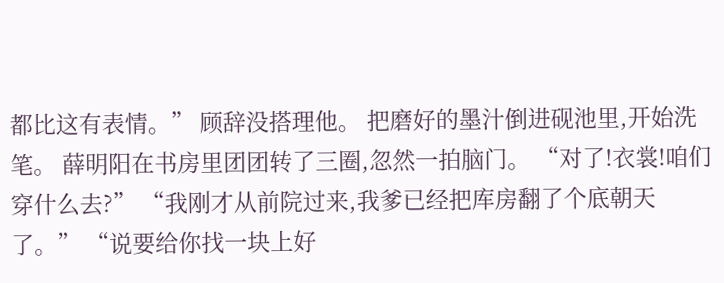都比这有表情。” 顾辞没搭理他。 把磨好的墨汁倒进砚池里,开始洗笔。 薛明阳在书房里团团转了三圈,忽然一拍脑门。 “对了!衣裳!咱们穿什么去?” “我刚才从前院过来,我爹已经把库房翻了个底朝天了。” “说要给你找一块上好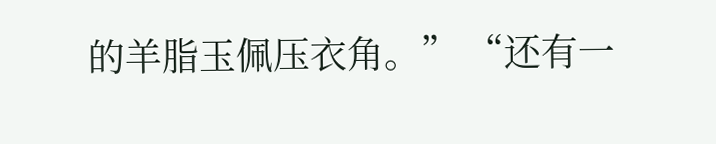的羊脂玉佩压衣角。” “还有一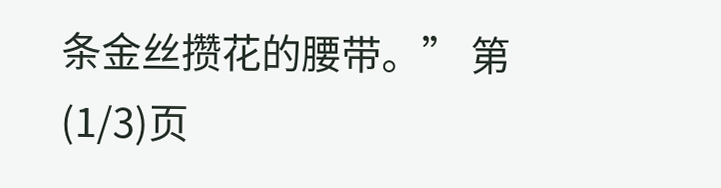条金丝攒花的腰带。” 第(1/3)页